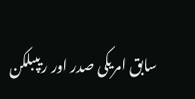سابق امریکی صدر اور ریپبلکن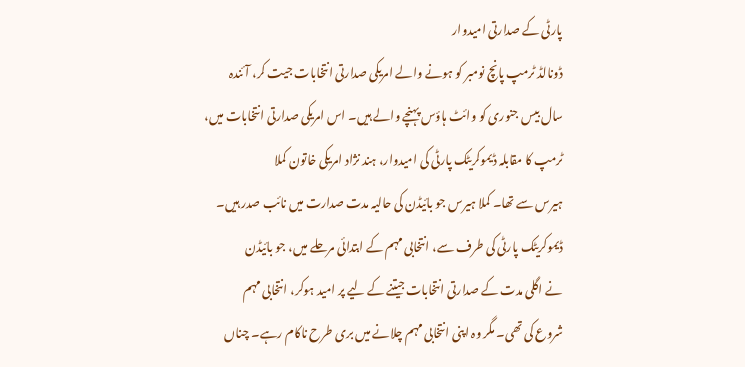پارٹی کے صدارتی امیدوار
ڈونالڈ ٹرمپ پانچ نومبر کو ہونے والے امریکی صدارتی انتخابات جیت کر، آئندہ
سال بیس جنوری کو وائٹ ہاؤس پہنچے والے ہیں۔ اس امریکی صدارتی انتخابات میں،
ٹرمپ کا مقابلہ ڈیموکریٹک پارٹی کی امیدوار، ہند نژاد امریکی خاتون کملا
ہیرس سے تھا۔ کملا ہیرس جو بائیڈن کی حالیہ مدت صدارت میں نائب صدر ہیں۔
ڈیموکریٹک پارٹی کی طرف سے، انتخابی مہم کے ابتدائی مرحلے میں، جو بائیڈن
نے اگلی مدت کے صدارتی انتخابات جیتنے کے لیے پر امید ہوکر، انتخابی مہم
شروع کی تھی۔ مگر وہ اپنی انتخابی مہم چلانے میں بری طرح ناکام رہے۔ چناں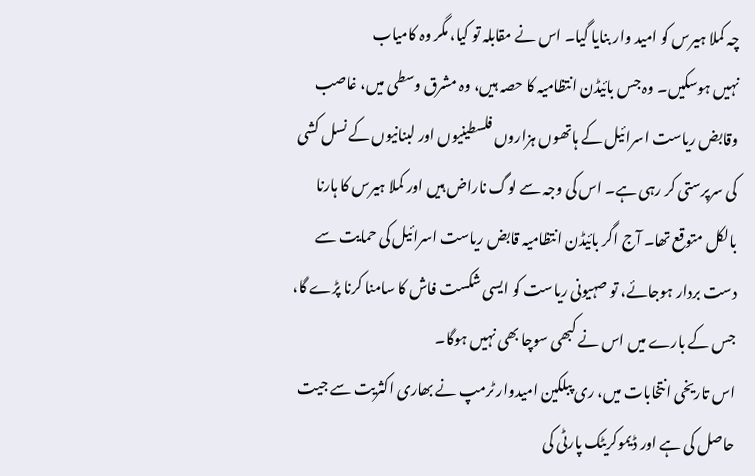چہ کملا ہیرس کو امید وار بنایا گیا۔ اس نے مقابلہ تو کیا، مگر وہ کامیاب
نہیں ہوسکیں۔ وہ جس بائیڈن انتظامیہ کا حصہ ہیں، وہ مشرق وسطی میں، غاصب
وقابض ریاست اسرائیل کے ہاتھوں ہزاروں فلسطینیوں اور لبنانیوں کے نسل کشی
کی سرپرستی کر رہی ہے۔ اس کی وجہ سے لوگ ناراض ہیں اور کملا ہیرس کا ہارنا
بالکل متوقع تھا۔ آج اگر بائیڈن انتظامیہ قابض ریاست اسرائیل کی حمایت سے
دست بردار ہوجائے، تو صہیونی ریاست کو ایسی شکست فاش کا سامنا کرنا پڑے گا،
جس کے بارے میں اس نے کبھی سوچا بھی نہیں ہوگا۔
اس تاریخی انتخابات میں، ری پبلکین امیدوار ٹرمپ نے بھاری اکثریت سے جیت
حاصل کی ہے اور ڈیموکریٹک پارٹی کی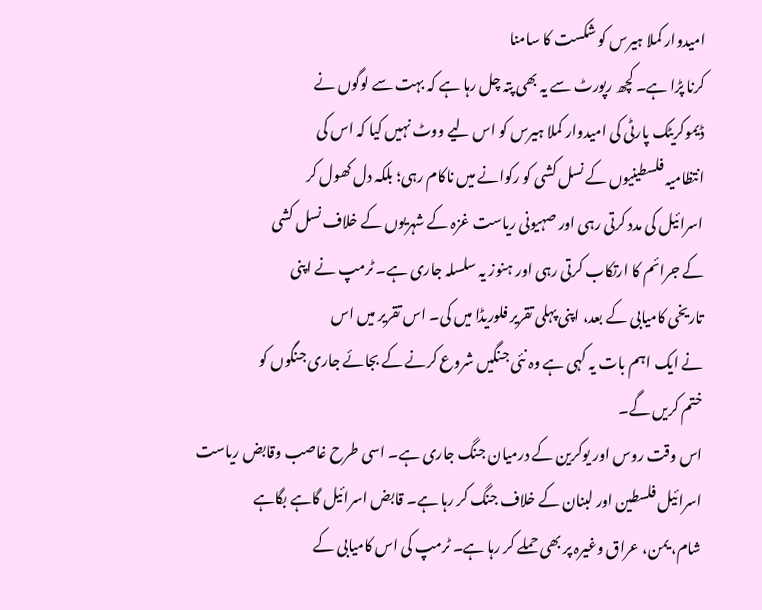امیدوار کملا ہیرس کو شکست کا سامنا
کرنا پڑا ہے۔ کچھ رپورٹ سے یہ بھی پتہ چل رہا ہے کہ بہت سے لوگوں نے
ڈیموکریٹک پارٹی کی امیدوار کملا ہیرس کو اس لیے ووٹ نہیں کیا کہ اس کی
انتظامیہ فلسطینیوں کے نسل کشی کو رکوانے میں ناکام رہی؛ بلکہ دل کھول کر
اسرائیل کی مدد کرتی رہی اور صہیونی ریاست غزہ کے شہریوں کے خلاف نسل کشی
کے جرائم کا ارتکاب کرتی رہی اور ہنوز یہ سلسلہ جاری ہے۔ ٹرمپ نے اپنی
تاریخی کامیابی کے بعد، اپنی پہلی تقریر فلوریڈا میں کی۔ اس تقریر میں اس
نے ایک اہم بات یہ کہی ہے وہ نئی جنگیں شروع کرنے کے بجائے جاری جنگوں کو
ختم کریں گے۔
اس وقت روس اور یوکرین کے درمیان جنگ جاری ہے۔ اسی طرح غاصب وقابض ریاست
اسرائیل فلسطین اور لبنان کے خلاف جنگ کر رہا ہے۔ قابض اسرائیل گاہے بگاہے
شام، یمن، عراق وغیرہ پر بھی حملے کر رہا ہے۔ ٹرمپ کی اس کامیابی کے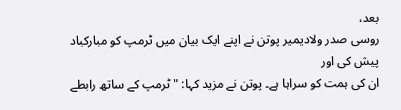بعد،
روسی صدر ولادیمیر پوتن نے اپنے ایک بیان میں ٹرمپ کو مبارکباد پیش کی اور
ان کی ہمت کو سراہا ہے۔ پوتن نے مزید کہا: "ٹرمپ کے ساتھ رابطے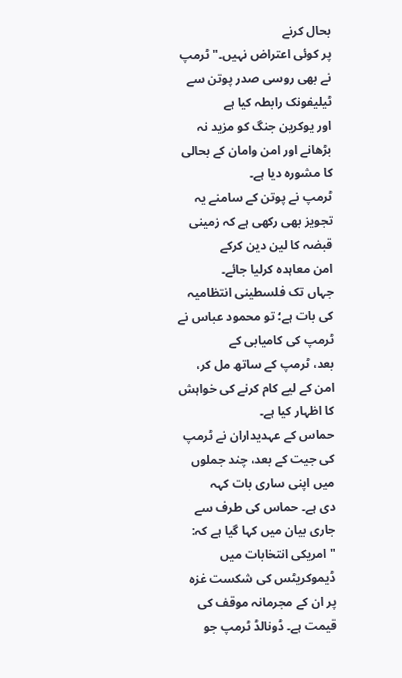بحال کرنے
پر کوئی اعتراض نہیں۔" ٹرمپ نے بھی روسی صدر پوتن سے ٹیلیفونک رابطہ کیا ہے
اور یوکرین جنگ کو مزید نہ بڑھانے اور امن وامان کے بحالی کا مشورہ دیا ہے۔
ٹرمپ نے پوتن کے سامنے یہ تجویز بھی رکھی ہے کہ زمینی قبضہ کا لین دین کرکے
امن معاہدہ کرلیا جائے۔
جہاں تک فلسطینی انتظامیہ کی بات ہے؛ تو محمود عباس نے ٹرمپ کی کامیابی کے
بعد، ٹرمپ کے ساتھ مل کر، امن کے لیے کام کرنے کی خواہش کا اظہار کیا ہے۔
حماس کے عہدیداران نے ٹرمپ کی جیت کے بعد، چند جملوں میں اپنی ساری بات کہہ
دی ہے۔ حماس کی طرف سے جاری بیان میں کہا گیا ہے کہ: "امریکی انتخابات میں
ڈیموکریٹس کی شکست غزہ پر ان کے مجرمانہ موقف کی قیمت ہے۔ ڈونالڈ ٹرمپ جو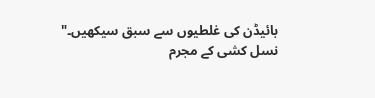بائیڈن کی غلطیوں سے سبق سیکھیں۔"
نسل کشی کے مجرم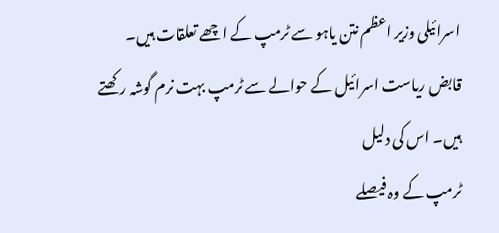اسرائیلی وزیر اعظم نتن یاہو سے ٹرمپ کے اچھے تعلقات ہیں۔
قابض ریاست اسرائیل کے حوالے سے ٹرمپ بہت نرم گوشہ رکھتے ہیں۔ اس کی دلیل
ٹرمپ کے وہ فیصلے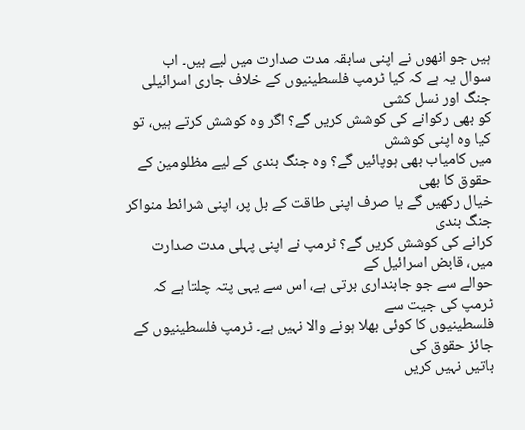ہیں جو انھوں نے اپنی سابقہ مدت صدارت میں لیے ہیں۔ اب
سوال یہ ہے کہ کیا ٹرمپ فلسطینیوں کے خلاف جاری اسرائیلی جنگ اور نسل کشی
کو بھی رکوانے کی کوشش کریں گے؟ اگر وہ کوشش کرتے ہیں، تو کیا وہ اپنی کوشش
میں کامیاب بھی ہوپائیں گے؟ وہ جنگ بندی کے لیے مظلومین کے حقوق کا بھی
خیال رکھیں گے یا صرف اپنی طاقت کے بل پر، اپنی شرائط منواکر جنگ بندی
کرانے کی کوشش کریں گے؟ ٹرمپ نے اپنی پہلی مدت صدارت میں، قابض اسرائیل کے
حوالے سے جو جابنداری برتی ہے، اس سے یہی پتہ چلتا ہے کہ ٹرمپ کی جیت سے
فلسطینیوں کا کوئی بھلا ہونے والا نہیں ہے۔ ٹرمپ فلسطینیوں کے جائز حقوق کی
باتیں نہیں کریں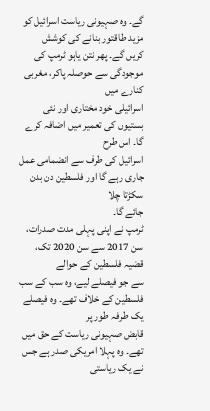گے۔ وہ صہیونی ریاست اسرائیل کو مزید طاقتور بنانے کی کوشش
کریں گے۔ پھر نتن یاہو ٹرمپ کی موجودگی سے حوصلہ پاکر، مغربی کنارے میں
اسرائیلی خود مختاری اور نئی بستیوں کی تعمیر میں اضافہ کرے گا۔ اس طرح
اسرائیل کی طرف سے انضمامی عمل جاری رہے گا اور فلسطین دن بدن سکڑتا چلا
جائے گا۔
ٹرمپ نے اپنی پہلی مدت صدرات، سن 2017 سے سن 2020 تک، قضیہ فلسطین کے حوالے
سے جو فیصلے لیے، وہ سب کے سب فلسطین کے خلاف تھے۔ وہ فیصلے یک طرفہ طور پر
قابض صہیونی ریاست کے حق میں تھے۔ وہ پہلا امریکی صدر ہے جس نے یک ریاستی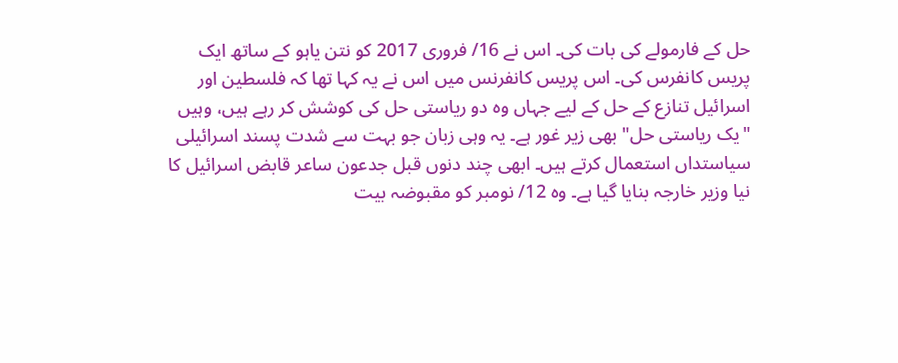حل کے فارمولے کی بات کی۔ اس نے 16/ فروری 2017 کو نتن یاہو کے ساتھ ایک
پریس کانفرس کی۔ اس پریس کانفرنس میں اس نے یہ کہا تھا کہ فلسطین اور
اسرائیل تنازع کے حل کے لیے جہاں وہ دو ریاستی حل کی کوشش کر رہے ہیں، وہیں
"یک ریاستی حل" بھی زیر غور ہے۔ یہ وہی زبان جو بہت سے شدت پسند اسرائیلی
سیاستداں استعمال کرتے ہیں۔ ابھی چند دنوں قبل جدعون ساعر قابض اسرائیل کا
نیا وزیر خارجہ بنایا گیا ہے۔ وہ 12/ نومبر کو مقبوضہ بیت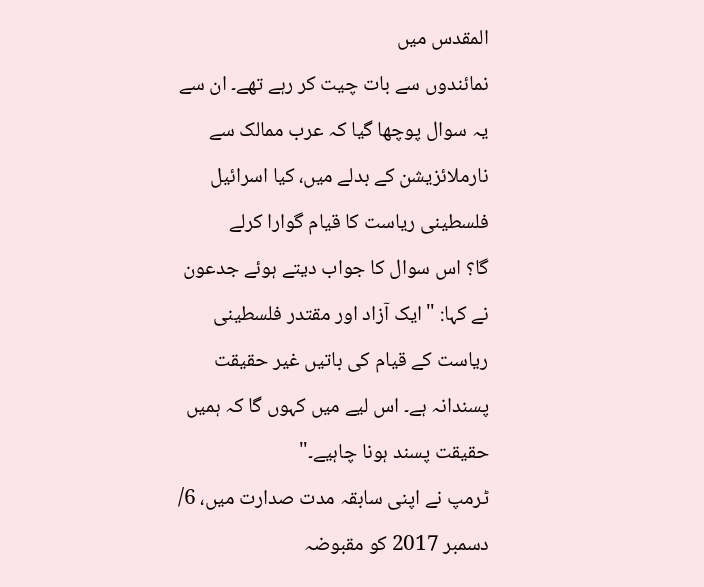المقدس میں
نمائندوں سے بات چیت کر رہے تھے۔ ان سے یہ سوال پوچھا گیا کہ عرب ممالک سے
نارملائزیشن کے بدلے میں، کیا اسرائیل فلسطینی ریاست کا قیام گوارا کرلے
گا؟ اس سوال کا جواب دیتے ہوئے جدعون نے کہا: "ایک آزاد اور مقتدر فلسطینی
ریاست کے قیام کی باتیں غیر حقیقت پسندانہ ہے۔ اس لیے میں کہوں گا کہ ہمیں
حقیقت پسند ہونا چاہیے۔"
ٹرمپ نے اپنی سابقہ مدت صدارت میں، 6/ دسمبر 2017 کو مقبوضہ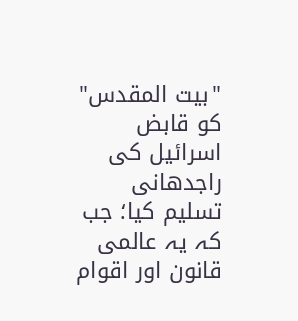"بیت المقدس"
کو قابض اسرائیل کی راجدھانی تسلیم کیا؛ جب کہ یہ عالمی قانون اور اقوام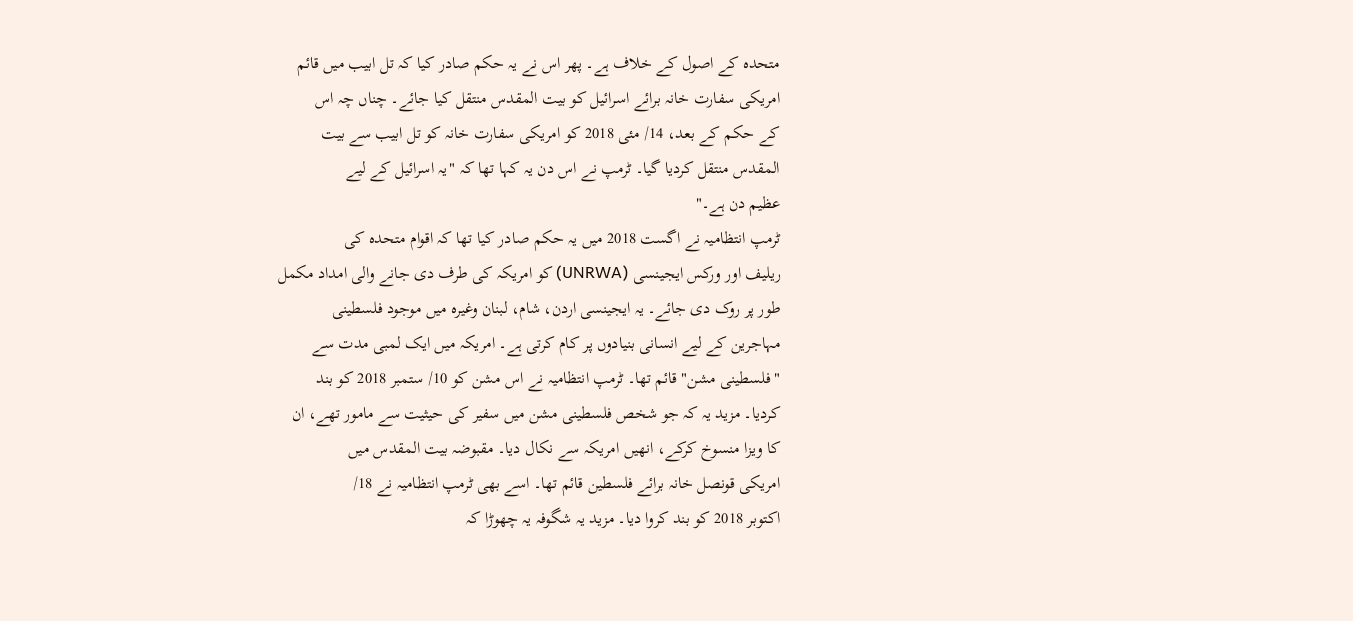متحدہ کے اصول کے خلاف ہے۔ پھر اس نے یہ حکم صادر کیا کہ تل ابیب میں قائم
امریکی سفارت خانہ برائے اسرائیل کو بیت المقدس منتقل کیا جائے۔ چناں چہ اس
کے حکم کے بعد، 14/ مئی 2018 کو امریکی سفارت خانہ کو تل ابیب سے بیت
المقدس منتقل کردیا گیا۔ ٹرمپ نے اس دن یہ کہا تھا کہ "یہ اسرائیل کے لیے
عظیم دن ہے۔"
ٹرمپ انتظامیہ نے اگست 2018 میں یہ حکم صادر کیا تھا کہ اقوام متحدہ کی
ریلیف اور ورکس ایجینسی (UNRWA) کو امریکہ کی طرف دی جانے والی امداد مکمل
طور پر روک دی جائے۔ یہ ایجینسی اردن، شام، لبنان وغیرہ میں موجود فلسطینی
مہاجرین کے لیے انسانی بنیادوں پر کام کرتی ہے۔ امریکہ میں ایک لمبی مدت سے
"فلسطینی مشن" قائم تھا۔ ٹرمپ انتظامیہ نے اس مشن کو 10/ ستمبر 2018 کو بند
کردیا۔ مزید یہ کہ جو شخص فلسطینی مشن میں سفیر کی حیثیت سے مامور تھے، ان
کا ویزا منسوخ کرکے، انھیں امریکہ سے نکال دیا۔ مقبوضہ بیت المقدس میں
امریکی قونصل خانہ برائے فلسطین قائم تھا۔ اسے بھی ٹرمپ انتظامیہ نے 18/
اکتوبر 2018 کو بند کروا دیا۔ مزید یہ شگوفہ یہ چھوڑا کہ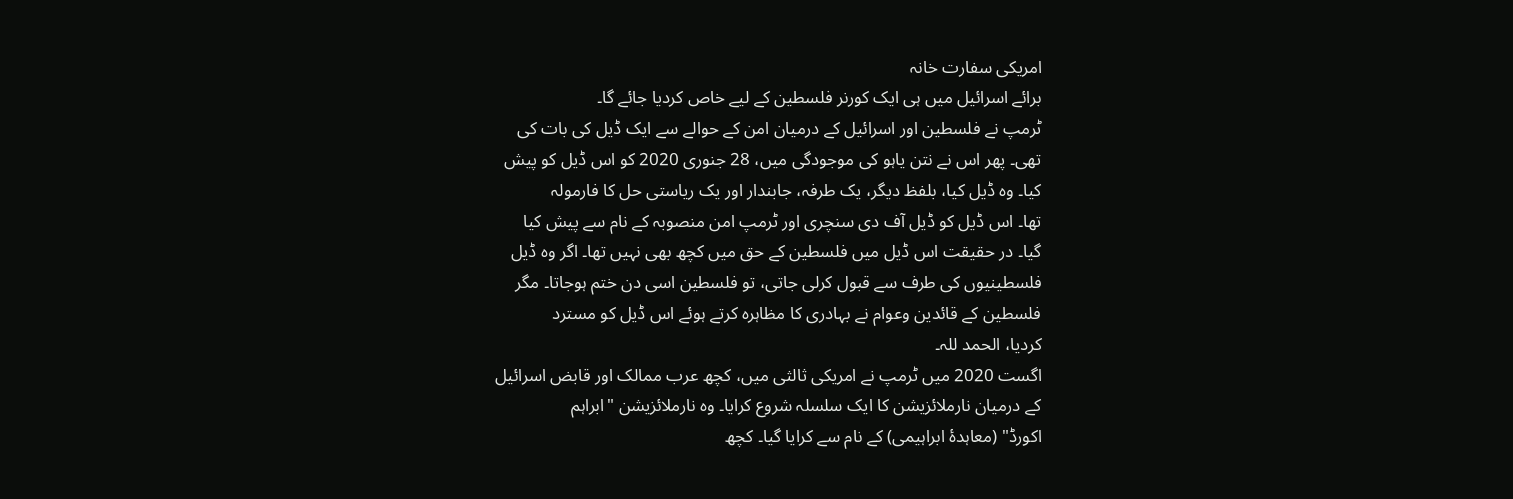امریکی سفارت خانہ
برائے اسرائیل میں ہی ایک کورنر فلسطین کے لیے خاص کردیا جائے گا۔
ٹرمپ نے فلسطین اور اسرائیل کے درمیان امن کے حوالے سے ایک ڈیل کی بات کی
تھی۔ پھر اس نے نتن یاہو کی موجودگی میں، 28 جنوری 2020 کو اس ڈیل کو پیش
کیا۔ وہ ڈیل کیا، بلفظ دیگر، یک طرفہ، جابندار اور یک ریاستی حل کا فارمولہ
تھا۔ اس ڈیل کو ڈیل آف دی سنچری اور ٹرمپ امن منصوبہ کے نام سے پیش کیا
گيا۔ در حقیقت اس ڈیل میں فلسطین کے حق میں کچھ بھی نہیں تھا۔ اگر وہ ڈیل
فلسطینیوں کی طرف سے قبول کرلی جاتی، تو فلسطین اسی دن ختم ہوجاتا۔ مگر
فلسطین کے قائدین وعوام نے بہادری کا مظاہرہ کرتے ہوئے اس ڈیل کو مسترد
کردیا، الحمد للہ۔
اگست 2020 میں ٹرمپ نے امریکی ثالثی میں، کچھ عرب ممالک اور قابض اسرائیل
کے درمیان نارملائزیشن کا ایک سلسلہ شروع کرایا۔ وہ نارملائزیشن "ابراہم
اکورڈ" (معاہدۂ ابراہیمی) کے نام سے کرایا گیا۔ کچھ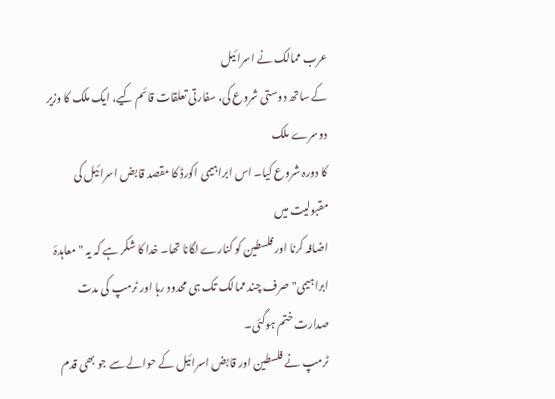عرب ممالک نے اسرائیل
کے ساتھ دوستی شروع کی، سفارتی تعلقات قائم کیے، ایک ملک کا وزیر دوسرے ملک
کا دورہ شروع کیا۔ اس ابراہیمی اکورڈ کا مقصد قابض اسرائیل کی مقبولیت میں
اضافہ کرنا اور فلسطین کو کنارے لگانا تھا۔ خدا کا شکر ہے کہ یہ "معاہدۂ
ابراہیمی" صرف چند ممالک تک ہی محدود رہا اور ٹرمپ کی مدت صدارت ختم ہوگئی۔
ٹرمپ نے فلسطین اور قابض اسرائیل کے حوالے سے جو بھی قدم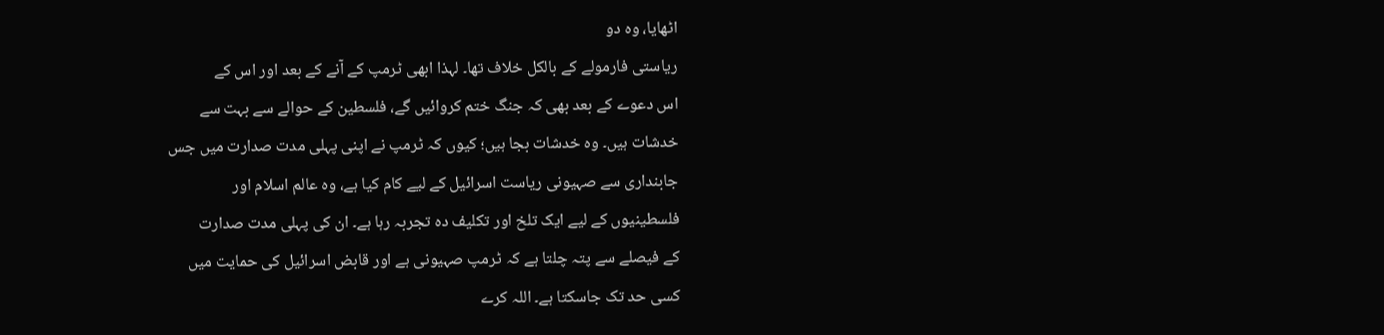اٹھایا، وہ دو
ریاستی فارمولے کے بالکل خلاف تھا۔ لہذا ابھی ٹرمپ کے آنے کے بعد اور اس کے
اس دعوے کے بعد بھی کہ جنگ ختم کروائیں گے، فلسطین کے حوالے سے بہت سے
خدشات ہیں۔ وہ خدشات بجا ہیں؛ کیوں کہ ٹرمپ نے اپنی پہلی مدت صدارت میں جس
جابنداری سے صہیونی ریاست اسرائیل کے لیے کام کیا ہے، وہ عالم اسلام اور
فلسطینیوں کے لیے ایک تلخ اور تکلیف دہ تجربہ رہا ہے۔ ان کی پہلی مدت صدارت
کے فیصلے سے پتہ چلتا ہے کہ ٹرمپ صہیونی ہے اور قابض اسرائیل کی حمایت میں
کسی حد تک جاسکتا ہے۔ اللہ کرے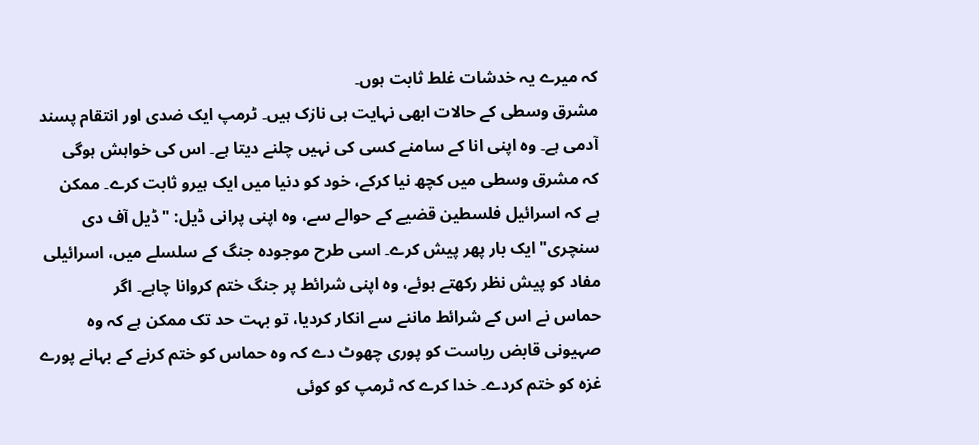کہ میرے یہ خدشات غلط ثابت ہوں۔
مشرق وسطی کے حالات ابھی نہایت ہی نازک ہیں۔ ٹرمپ ایک ضدی اور انتقام پسند
آدمی ہے۔ وہ اپنی انا کے سامنے کسی کی نہیں چلنے دیتا ہے۔ اس کی خواہش ہوگی
کہ مشرق وسطی میں کچھ نیا کرکے، خود کو دنیا میں ایک ہیرو ثابت کرے۔ ممکن
ہے کہ اسرائیل فلسطین قضیے کے حوالے سے، وہ اپنی پرانی ڈیل: "ڈیل آف دی
سنچری" ایک بار پھر پیش کرے۔ اسی طرح موجودہ جنگ کے سلسلے میں، اسرائیلی
مفاد کو پیش نظر رکھتے ہوئے، وہ اپنی شرائط پر جنگ ختم کروانا چاہے۔ اگر
حماس نے اس کے شرائط ماننے سے انکار کردیا، تو بہت حد تک ممکن ہے کہ وہ
صہیونی قابض ریاست کو پوری چھوٹ دے کہ وہ حماس کو ختم کرنے کے بہانے پورے
غزہ کو ختم کردے۔ خدا کرے کہ ٹرمپ کو کوئی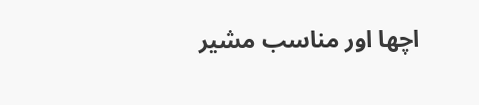اچھا اور مناسب مشیر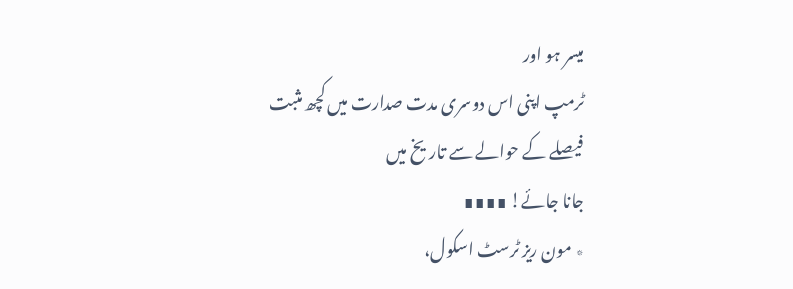میسر ہو اور
ٹرمپ اپنی اس دوسری مدت صدارت میں کچھ مثبت فیصلے کے حوالے سے تاریخ میں
جانا جائے! ∎∎∎∎
٭ مون ریز ٹرسٹ اسکول،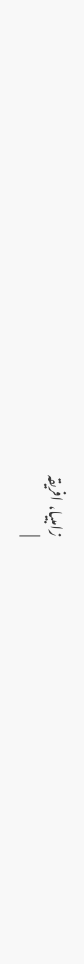زامبیا، افریقہ
|